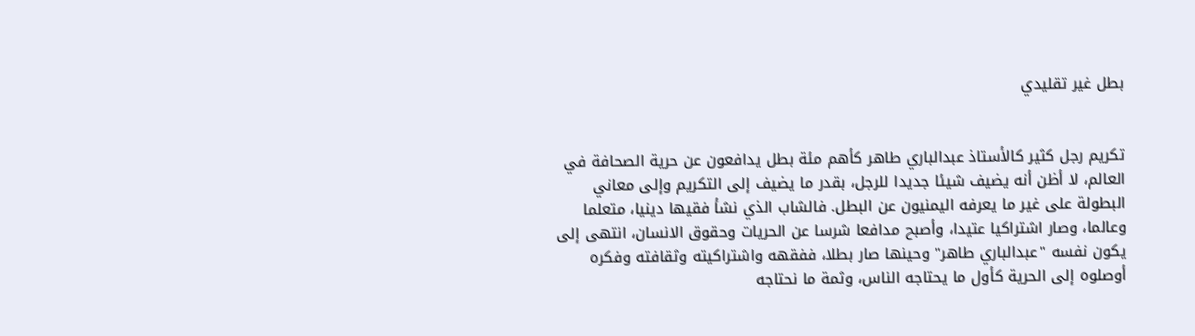بطل غير تقليدي


تكريم رجل كثير كالأستاذ عبدالباري طاهر كأهم مئة بطل يدافعون عن حرية الصحافة في العالم، لا أظن أنه يضيف شيئا جديدا للرجل، بقدر ما يضيف إلى التكريم وإلى معاني البطولة على غير ما يعرفه اليمنيون عن البطل. فالشاب الذي نشأ فقيها دينيا، متعلما وعالما، وصار اشتراكيا عتيدا، وأصبح مدافعا شرسا عن الحريات وحقوق الانسان، انتهى إلى يكون نفسه "عبدالباري طاهر" وحينها صار بطلا، ففقهه واشتراكيته وثقافته وفكره أوصلوه إلى الحرية كأول ما يحتاجه الناس، وثمة ما نحتاجه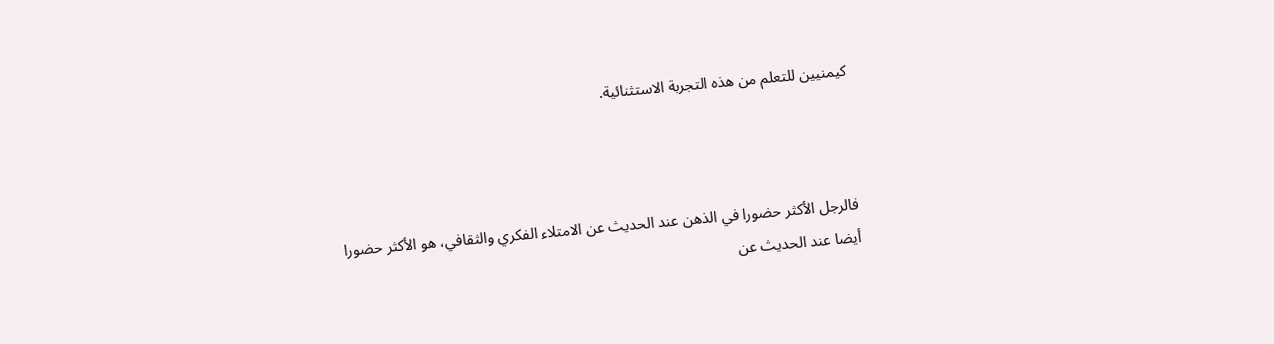كيمنيين للتعلم من هذه التجربة الاستثنائية.



فالرجل الأكثر حضورا في الذهن عند الحديث عن الامتلاء الفكري والثقافي، هو الأكثر حضورا أيضا عند الحديث عن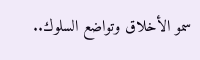سمو الأخلاق وتواضع السلوك..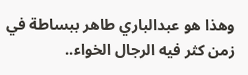وهذا هو عبدالباري طاهر ببساطة في زمن كثر فيه الرجال الخواء..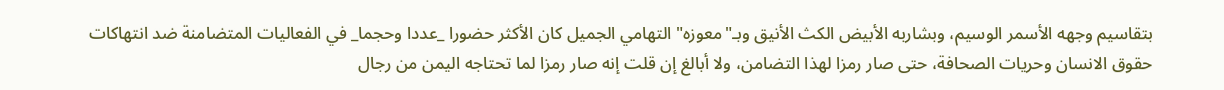بتقاسيم وجهه الأسمر الوسيم، وبشاربه الأبيض الكث الأنيق وبـ"معوزه" التهامي الجميل كان الأكثر حضورا _عددا وحجما_ في الفعاليات المتضامنة ضد انتهاكات حقوق الانسان وحريات الصحافة، حتى صار رمزا لهذا التضامن، ولا أبالغ إن قلت إنه صار رمزا لما تحتاجه اليمن من رجال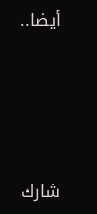أيضا..




شارك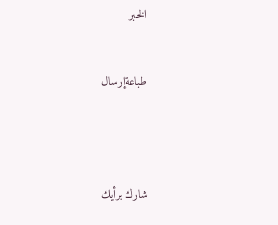الخبر


طباعةإرسال




شارك برأيك